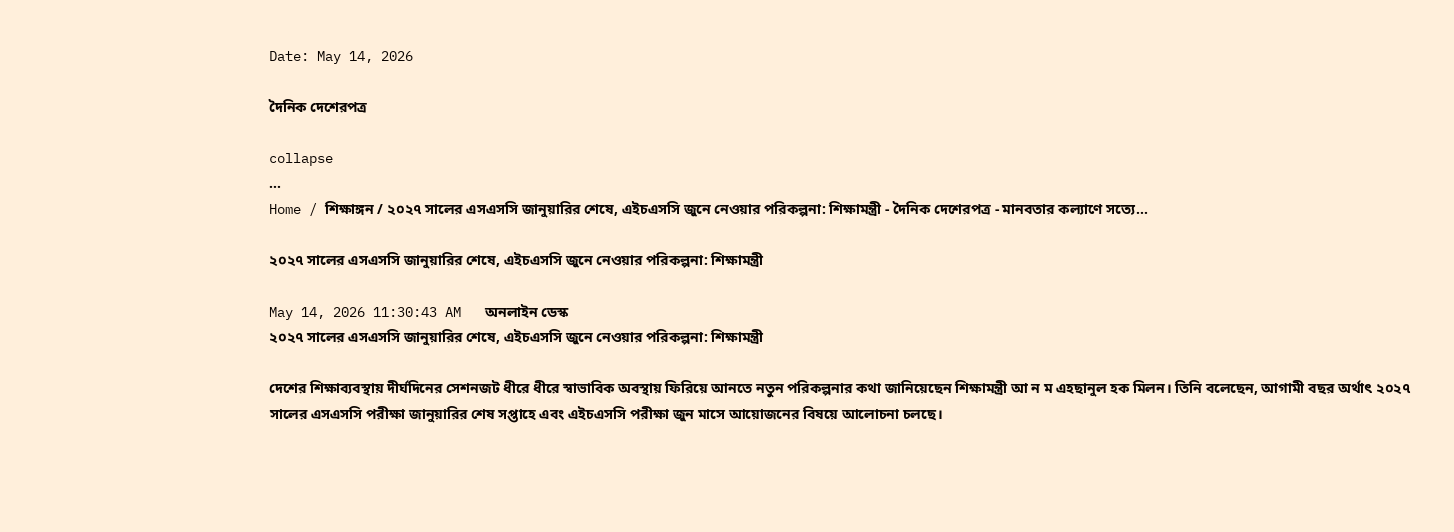Date: May 14, 2026

দৈনিক দেশেরপত্র

collapse
...
Home / শিক্ষাঙ্গন / ২০২৭ সালের এসএসসি জানুয়ারির শেষে, এইচএসসি জুনে নেওয়ার পরিকল্পনা: শিক্ষামন্ত্রী - দৈনিক দেশেরপত্র - মানবতার কল্যাণে সত্যে...

২০২৭ সালের এসএসসি জানুয়ারির শেষে, এইচএসসি জুনে নেওয়ার পরিকল্পনা: শিক্ষামন্ত্রী

May 14, 2026 11:30:43 AM   অনলাইন ডেস্ক
২০২৭ সালের এসএসসি জানুয়ারির শেষে, এইচএসসি জুনে নেওয়ার পরিকল্পনা: শিক্ষামন্ত্রী

দেশের শিক্ষাব্যবস্থায় দীর্ঘদিনের সেশনজট ধীরে ধীরে স্বাভাবিক অবস্থায় ফিরিয়ে আনতে নতুন পরিকল্পনার কথা জানিয়েছেন শিক্ষামন্ত্রী আ ন ম এহছানুল হক মিলন। তিনি বলেছেন, আগামী বছর অর্থাৎ ২০২৭ সালের এসএসসি পরীক্ষা জানুয়ারির শেষ সপ্তাহে এবং এইচএসসি পরীক্ষা জুন মাসে আয়োজনের বিষয়ে আলোচনা চলছে।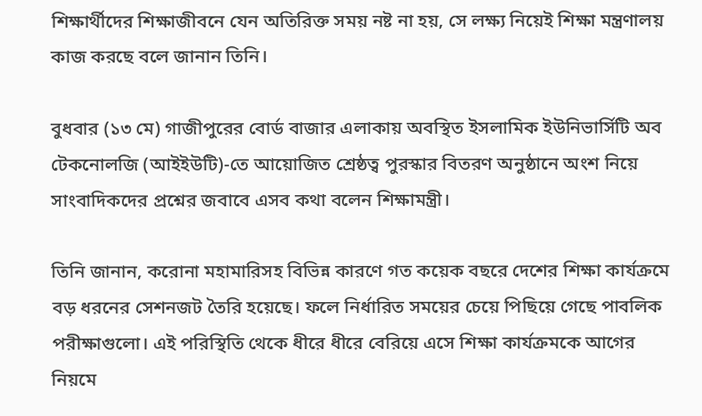শিক্ষার্থীদের শিক্ষাজীবনে যেন অতিরিক্ত সময় নষ্ট না হয়, সে লক্ষ্য নিয়েই শিক্ষা মন্ত্রণালয় কাজ করছে বলে জানান তিনি।

বুধবার (১৩ মে) গাজীপুরের বোর্ড বাজার এলাকায় অবস্থিত ইসলামিক ইউনিভার্সিটি অব টেকনোলজি (আইইউটি)-তে আয়োজিত শ্রেষ্ঠত্ব পুরস্কার বিতরণ অনুষ্ঠানে অংশ নিয়ে সাংবাদিকদের প্রশ্নের জবাবে এসব কথা বলেন শিক্ষামন্ত্রী।

তিনি জানান, করোনা মহামারিসহ বিভিন্ন কারণে গত কয়েক বছরে দেশের শিক্ষা কার্যক্রমে বড় ধরনের সেশনজট তৈরি হয়েছে। ফলে নির্ধারিত সময়ের চেয়ে পিছিয়ে গেছে পাবলিক পরীক্ষাগুলো। এই পরিস্থিতি থেকে ধীরে ধীরে বেরিয়ে এসে শিক্ষা কার্যক্রমকে আগের নিয়মে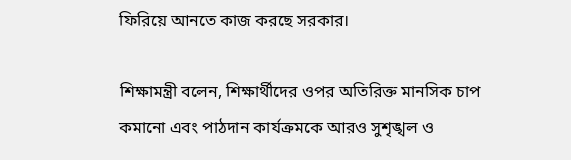ফিরিয়ে আনতে কাজ করছে সরকার।

শিক্ষামন্ত্রী বলেন, শিক্ষার্থীদের ওপর অতিরিক্ত মানসিক চাপ কমানো এবং পাঠদান কার্যক্রমকে আরও সুশৃঙ্খল ও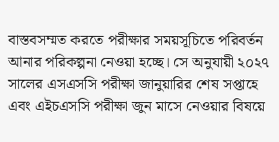বাস্তবসম্মত করতে পরীক্ষার সময়সূচিতে পরিবর্তন আনার পরিকল্পনা নেওয়া হচ্ছে। সে অনুযায়ী ২০২৭ সালের এসএসসি পরীক্ষা জানুয়ারির শেষ সপ্তাহে এবং এইচএসসি পরীক্ষা জুন মাসে নেওয়ার বিষয়ে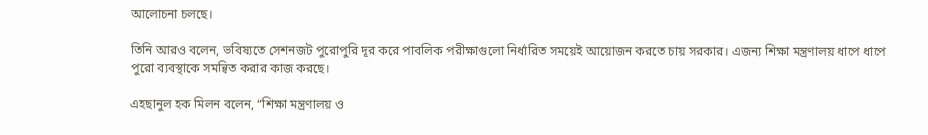আলোচনা চলছে।

তিনি আরও বলেন, ভবিষ্যতে সেশনজট পুরোপুরি দূর করে পাবলিক পরীক্ষাগুলো নির্ধারিত সময়েই আয়োজন করতে চায় সরকার। এজন্য শিক্ষা মন্ত্রণালয় ধাপে ধাপে পুরো ব্যবস্থাকে সমন্বিত করার কাজ করছে।

এহছানুল হক মিলন বলেন, “শিক্ষা মন্ত্রণালয় ও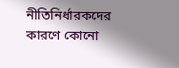নীতিনির্ধারকদের কারণে কোনো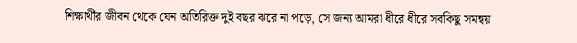শিক্ষার্থীর জীবন থেকে যেন অতিরিক্ত দুই বছর ঝরে না পড়ে, সে জন্য আমরা ধীরে ধীরে সবকিছু সমন্বয়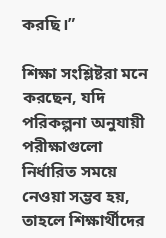করছি।”

শিক্ষা সংশ্লিষ্টরা মনে করছেন, যদি পরিকল্পনা অনুযায়ী পরীক্ষাগুলো নির্ধারিত সময়ে নেওয়া সম্ভব হয়, তাহলে শিক্ষার্থীদের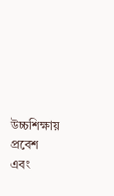উচ্চশিক্ষায় প্রবেশ এবং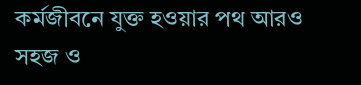কর্মজীবনে যুক্ত হওয়ার পথ আরও সহজ ও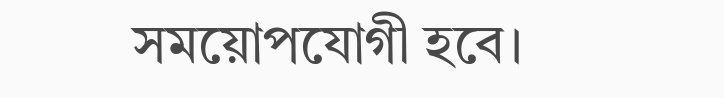সময়োপযোগী হবে।